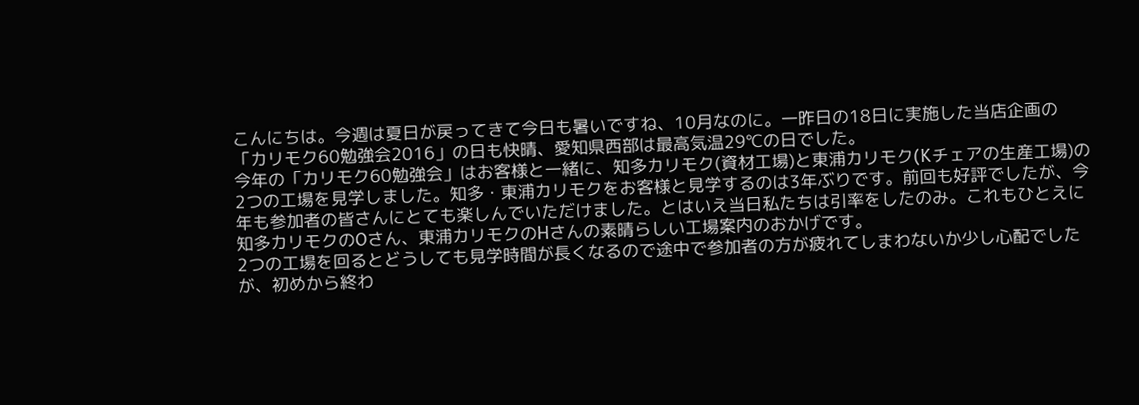こんにちは。今週は夏日が戻ってきて今日も暑いですね、10月なのに。一昨日の18日に実施した当店企画の「カリモク60勉強会2016」の日も快晴、愛知県西部は最高気温29℃の日でした。
今年の「カリモク60勉強会」はお客様と一緒に、知多カリモク(資材工場)と東浦カリモク(Kチェアの生産工場)の2つの工場を見学しました。知多・東浦カリモクをお客様と見学するのは3年ぶりです。前回も好評でしたが、今年も参加者の皆さんにとても楽しんでいただけました。とはいえ当日私たちは引率をしたのみ。これもひとえに知多カリモクのOさん、東浦カリモクのHさんの素晴らしい工場案内のおかげです。
2つの工場を回るとどうしても見学時間が長くなるので途中で参加者の方が疲れてしまわないか少し心配でしたが、初めから終わ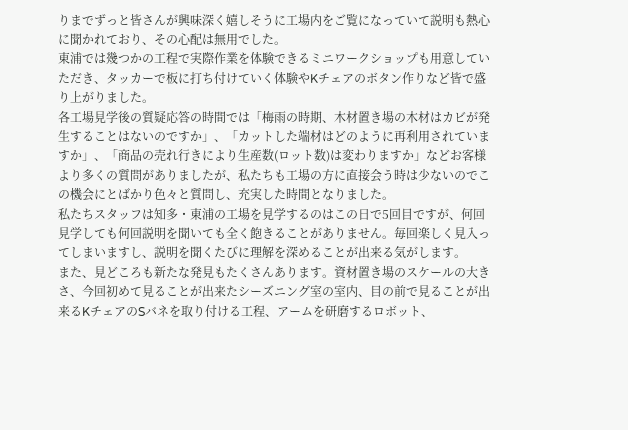りまでずっと皆さんが興味深く嬉しそうに工場内をご覧になっていて説明も熱心に聞かれており、その心配は無用でした。
東浦では幾つかの工程で実際作業を体験できるミニワークショップも用意していただき、タッカーで板に打ち付けていく体験やKチェアのボタン作りなど皆で盛り上がりました。
各工場見学後の質疑応答の時間では「梅雨の時期、木材置き場の木材はカビが発生することはないのですか」、「カットした端材はどのように再利用されていますか」、「商品の売れ行きにより生産数(ロット数)は変わりますか」などお客様より多くの質問がありましたが、私たちも工場の方に直接会う時は少ないのでこの機会にとばかり色々と質問し、充実した時間となりました。
私たちスタッフは知多・東浦の工場を見学するのはこの日で5回目ですが、何回見学しても何回説明を聞いても全く飽きることがありません。毎回楽しく見入ってしまいますし、説明を聞くたびに理解を深めることが出来る気がします。
また、見どころも新たな発見もたくさんあります。資材置き場のスケールの大きさ、今回初めて見ることが出来たシーズニング室の室内、目の前で見ることが出来るKチェアのSバネを取り付ける工程、アームを研磨するロボット、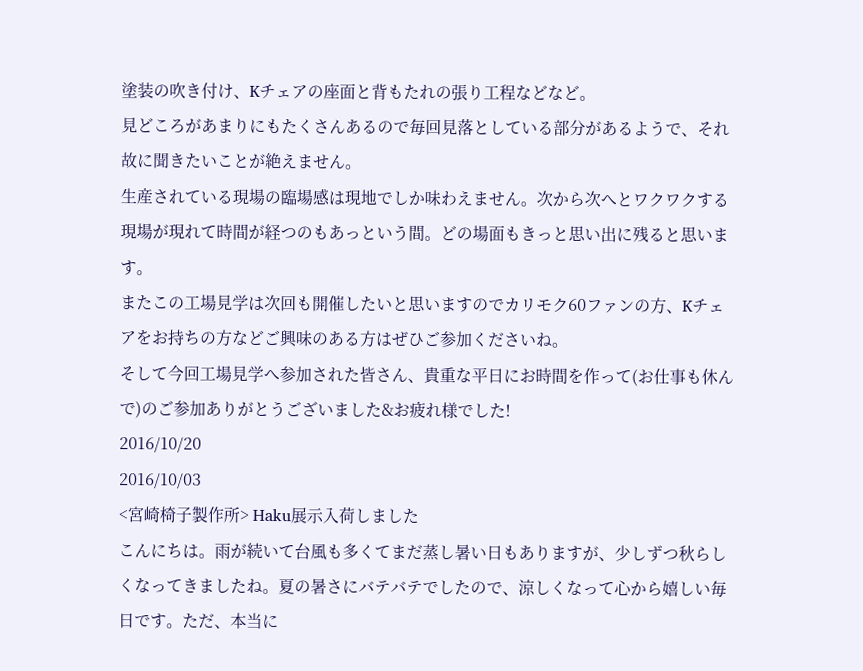塗装の吹き付け、Kチェアの座面と背もたれの張り工程などなど。
見どころがあまりにもたくさんあるので毎回見落としている部分があるようで、それ故に聞きたいことが絶えません。
生産されている現場の臨場感は現地でしか味わえません。次から次へとワクワクする現場が現れて時間が経つのもあっという間。どの場面もきっと思い出に残ると思います。
またこの工場見学は次回も開催したいと思いますのでカリモク60ファンの方、Kチェアをお持ちの方などご興味のある方はぜひご参加くださいね。
そして今回工場見学へ参加された皆さん、貴重な平日にお時間を作って(お仕事も休んで)のご参加ありがとうございました&お疲れ様でした!
2016/10/20
2016/10/03
<宮崎椅子製作所> Haku展示入荷しました
こんにちは。雨が続いて台風も多くてまだ蒸し暑い日もありますが、少しずつ秋らしくなってきましたね。夏の暑さにバテバテでしたので、涼しくなって心から嬉しい毎日です。ただ、本当に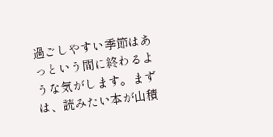過ごしやすい季節はあっという間に終わるような気がします。まずは、読みたい本が山積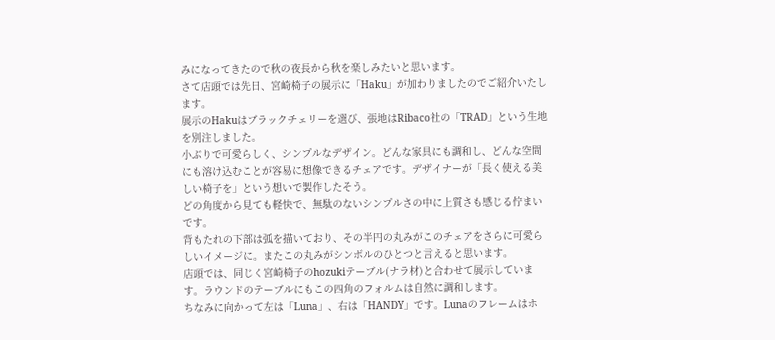みになってきたので秋の夜長から秋を楽しみたいと思います。
さて店頭では先日、宮崎椅子の展示に「Haku」が加わりましたのでご紹介いたします。
展示のHakuはブラックチェリーを選び、張地はRibaco社の「TRAD」という生地を別注しました。
小ぶりで可愛らしく、シンプルなデザイン。どんな家具にも調和し、どんな空間にも溶け込むことが容易に想像できるチェアです。デザイナーが「長く使える美しい椅子を」という想いで製作したそう。
どの角度から見ても軽快で、無駄のないシンプルさの中に上質さも感じる佇まいです。
背もたれの下部は弧を描いており、その半円の丸みがこのチェアをさらに可愛らしいイメージに。またこの丸みがシンボルのひとつと言えると思います。
店頭では、同じく宮崎椅子のhozukiテーブル(ナラ材)と合わせて展示しています。ラウンドのテーブルにもこの四角のフォルムは自然に調和します。
ちなみに向かって左は「Luna」、右は「HANDY」です。Lunaのフレームはホ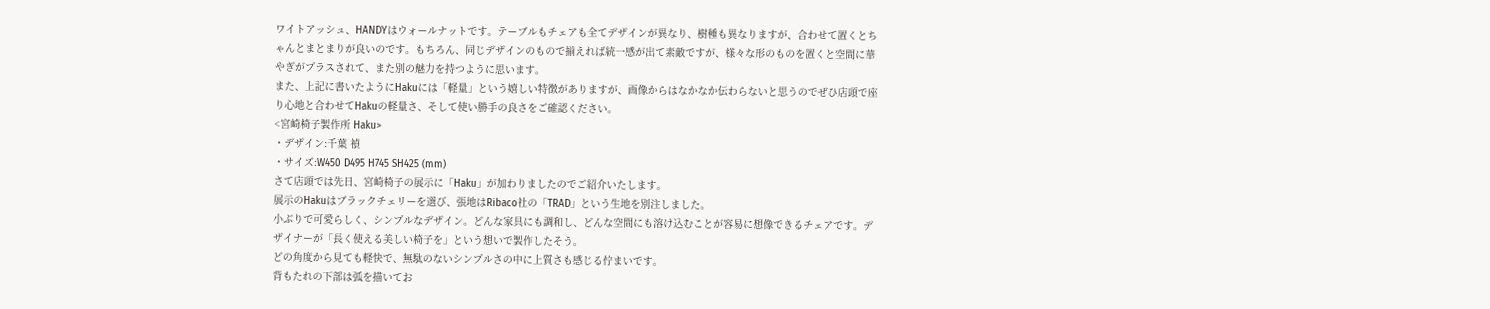ワイトアッシュ、HANDYはウォールナットです。テーブルもチェアも全てデザインが異なり、樹種も異なりますが、合わせて置くとちゃんとまとまりが良いのです。もちろん、同じデザインのもので揃えれば統一感が出て素敵ですが、様々な形のものを置くと空間に華やぎがプラスされて、また別の魅力を持つように思います。
また、上記に書いたようにHakuには「軽量」という嬉しい特徴がありますが、画像からはなかなか伝わらないと思うのでぜひ店頭で座り心地と合わせてHakuの軽量さ、そして使い勝手の良さをご確認ください。
<宮崎椅子製作所 Haku>
・デザイン:千葉 禎
・サイズ:W450 D495 H745 SH425 (mm)
さて店頭では先日、宮崎椅子の展示に「Haku」が加わりましたのでご紹介いたします。
展示のHakuはブラックチェリーを選び、張地はRibaco社の「TRAD」という生地を別注しました。
小ぶりで可愛らしく、シンプルなデザイン。どんな家具にも調和し、どんな空間にも溶け込むことが容易に想像できるチェアです。デザイナーが「長く使える美しい椅子を」という想いで製作したそう。
どの角度から見ても軽快で、無駄のないシンプルさの中に上質さも感じる佇まいです。
背もたれの下部は弧を描いてお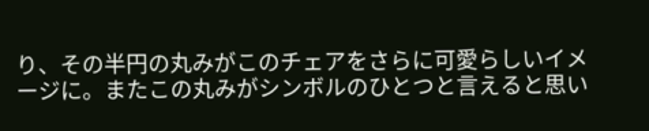り、その半円の丸みがこのチェアをさらに可愛らしいイメージに。またこの丸みがシンボルのひとつと言えると思い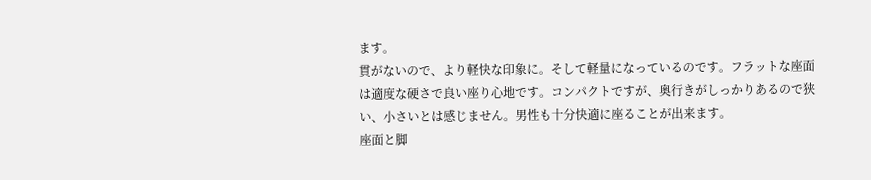ます。
貫がないので、より軽快な印象に。そして軽量になっているのです。フラットな座面は適度な硬さで良い座り心地です。コンパクトですが、奥行きがしっかりあるので狭い、小さいとは感じません。男性も十分快適に座ることが出来ます。
座面と脚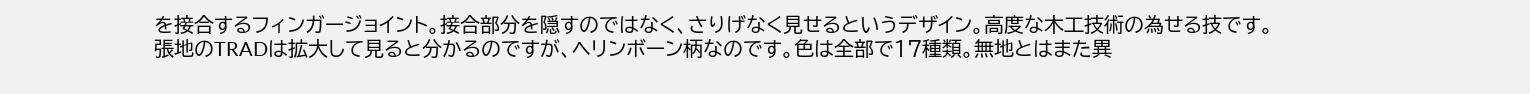を接合するフィンガージョイント。接合部分を隠すのではなく、さりげなく見せるというデザイン。高度な木工技術の為せる技です。
張地のTRADは拡大して見ると分かるのですが、ヘリンボーン柄なのです。色は全部で17種類。無地とはまた異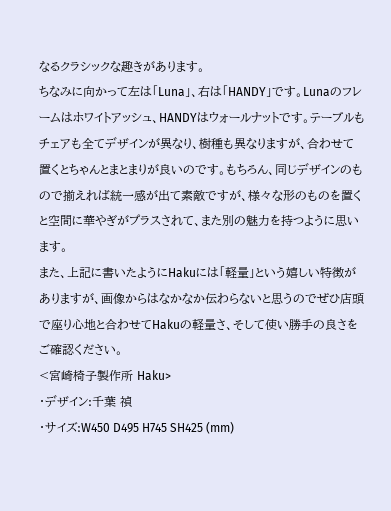なるクラシックな趣きがあります。
ちなみに向かって左は「Luna」、右は「HANDY」です。Lunaのフレームはホワイトアッシュ、HANDYはウォールナットです。テーブルもチェアも全てデザインが異なり、樹種も異なりますが、合わせて置くとちゃんとまとまりが良いのです。もちろん、同じデザインのもので揃えれば統一感が出て素敵ですが、様々な形のものを置くと空間に華やぎがプラスされて、また別の魅力を持つように思います。
また、上記に書いたようにHakuには「軽量」という嬉しい特徴がありますが、画像からはなかなか伝わらないと思うのでぜひ店頭で座り心地と合わせてHakuの軽量さ、そして使い勝手の良さをご確認ください。
<宮崎椅子製作所 Haku>
・デザイン:千葉 禎
・サイズ:W450 D495 H745 SH425 (mm)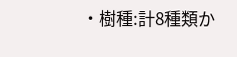・樹種:計8種類か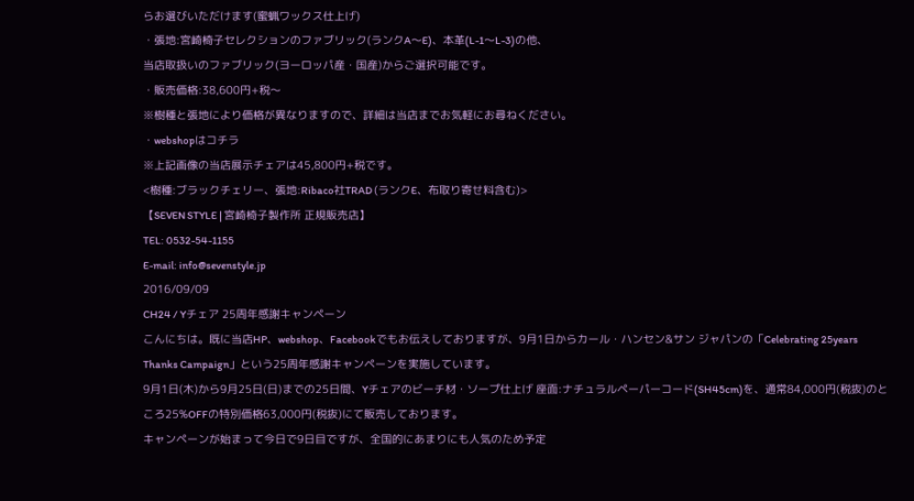らお選びいただけます(蜜蝋ワックス仕上げ)
・張地:宮崎椅子セレクションのファブリック(ランクA〜E)、本革(L-1〜L-3)の他、
当店取扱いのファブリック(ヨーロッパ産・国産)からご選択可能です。
・販売価格:38,600円+税〜
※樹種と張地により価格が異なりますので、詳細は当店までお気軽にお尋ねください。
・webshopはコチラ
※上記画像の当店展示チェアは45,800円+税です。
<樹種:ブラックチェリー、張地:Ribaco社TRAD (ランクE、布取り寄せ料含む)>
【SEVEN STYLE | 宮崎椅子製作所 正規販売店】
TEL: 0532-54-1155
E-mail: info@sevenstyle.jp
2016/09/09
CH24 / Yチェア 25周年感謝キャンペーン
こんにちは。既に当店HP、webshop、Facebookでもお伝えしておりますが、9月1日からカール・ハンセン&サン ジャパンの「Celebrating 25years Thanks Campaign」という25周年感謝キャンペーンを実施しています。
9月1日(木)から9月25日(日)までの25日間、Yチェアのビーチ材・ソープ仕上げ 座面:ナチュラルペーパーコード(SH45cm)を、通常84,000円(税抜)のところ25%OFFの特別価格63,000円(税抜)にて販売しております。
キャンペーンが始まって今日で9日目ですが、全国的にあまりにも人気のため予定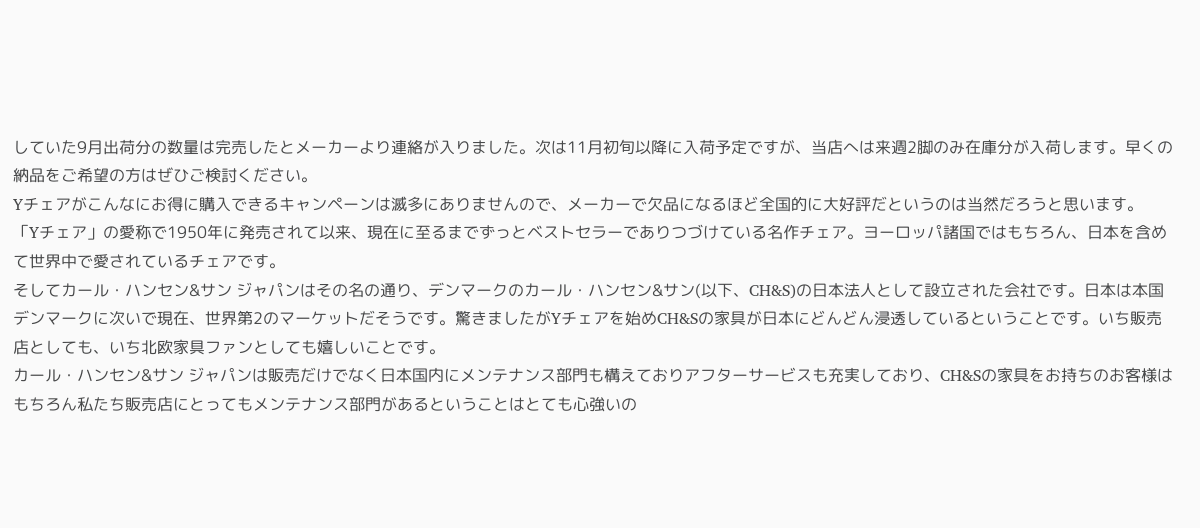していた9月出荷分の数量は完売したとメーカーより連絡が入りました。次は11月初旬以降に入荷予定ですが、当店へは来週2脚のみ在庫分が入荷します。早くの納品をご希望の方はぜひご検討ください。
Yチェアがこんなにお得に購入できるキャンペーンは滅多にありませんので、メーカーで欠品になるほど全国的に大好評だというのは当然だろうと思います。
「Yチェア」の愛称で1950年に発売されて以来、現在に至るまでずっとベストセラーでありつづけている名作チェア。ヨーロッパ諸国ではもちろん、日本を含めて世界中で愛されているチェアです。
そしてカール・ハンセン&サン ジャパンはその名の通り、デンマークのカール・ハンセン&サン(以下、CH&S)の日本法人として設立された会社です。日本は本国デンマークに次いで現在、世界第2のマーケットだそうです。驚きましたがYチェアを始めCH&Sの家具が日本にどんどん浸透しているということです。いち販売店としても、いち北欧家具ファンとしても嬉しいことです。
カール・ハンセン&サン ジャパンは販売だけでなく日本国内にメンテナンス部門も構えておりアフターサービスも充実しており、CH&Sの家具をお持ちのお客様はもちろん私たち販売店にとってもメンテナンス部門があるということはとても心強いの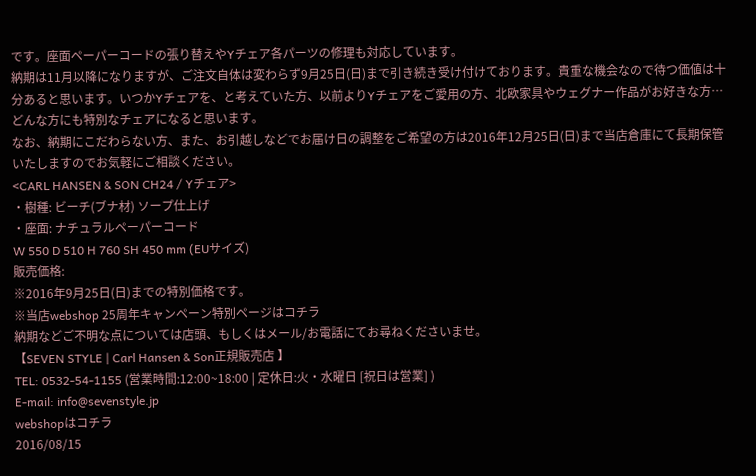です。座面ペーパーコードの張り替えやYチェア各パーツの修理も対応しています。
納期は11月以降になりますが、ご注文自体は変わらず9月25日(日)まで引き続き受け付けております。貴重な機会なので待つ価値は十分あると思います。いつかYチェアを、と考えていた方、以前よりYチェアをご愛用の方、北欧家具やウェグナー作品がお好きな方…どんな方にも特別なチェアになると思います。
なお、納期にこだわらない方、また、お引越しなどでお届け日の調整をご希望の方は2016年12月25日(日)まで当店倉庫にて長期保管いたしますのでお気軽にご相談ください。
<CARL HANSEN & SON CH24 / Yチェア>
・樹種: ビーチ(ブナ材) ソープ仕上げ
・座面: ナチュラルペーパーコード
W 550 D 510 H 760 SH 450 mm (EUサイズ)
販売価格:
※2016年9月25日(日)までの特別価格です。
※当店webshop 25周年キャンペーン特別ページはコチラ
納期などご不明な点については店頭、もしくはメール/お電話にてお尋ねくださいませ。
【SEVEN STYLE | Carl Hansen & Son正規販売店 】
TEL: 0532-54-1155 (営業時間:12:00~18:00 | 定休日:火・水曜日 [祝日は営業] )
E-mail: info@sevenstyle.jp
webshopはコチラ
2016/08/15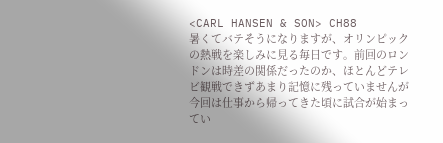<CARL HANSEN & SON> CH88
暑くてバテそうになりますが、オリンピックの熱戦を楽しみに見る毎日です。前回のロンドンは時差の関係だったのか、ほとんどテレビ観戦できずあまり記憶に残っていませんが今回は仕事から帰ってきた頃に試合が始まってい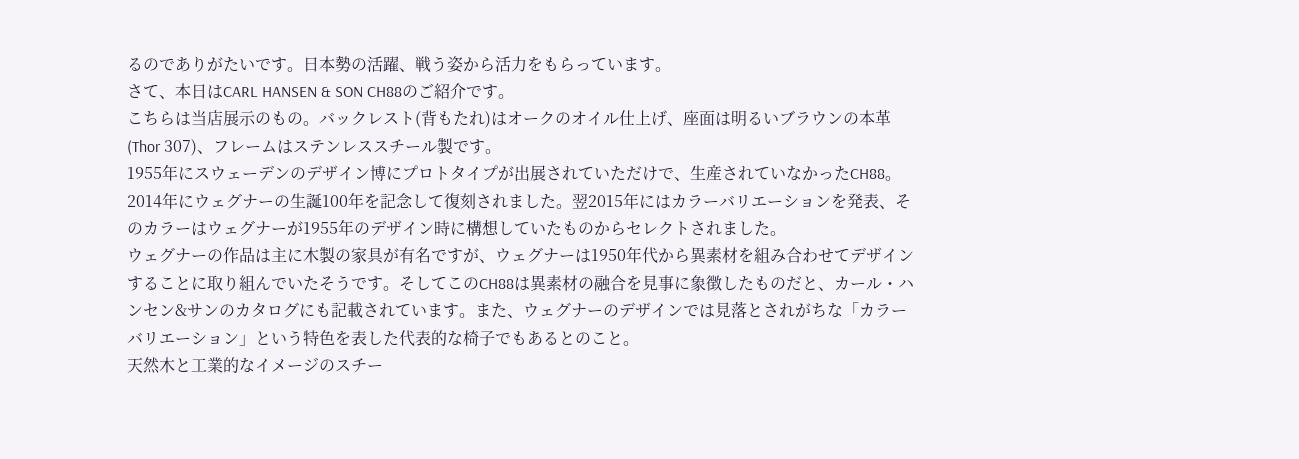るのでありがたいです。日本勢の活躍、戦う姿から活力をもらっています。
さて、本日はCARL HANSEN & SON CH88のご紹介です。
こちらは当店展示のもの。バックレスト(背もたれ)はオークのオイル仕上げ、座面は明るいブラウンの本革(Thor 307)、フレームはステンレススチール製です。
1955年にスウェーデンのデザイン博にプロトタイプが出展されていただけで、生産されていなかったCH88。2014年にウェグナーの生誕100年を記念して復刻されました。翌2015年にはカラーバリエーションを発表、そのカラーはウェグナーが1955年のデザイン時に構想していたものからセレクトされました。
ウェグナーの作品は主に木製の家具が有名ですが、ウェグナーは1950年代から異素材を組み合わせてデザインすることに取り組んでいたそうです。そしてこのCH88は異素材の融合を見事に象徴したものだと、カール・ハンセン&サンのカタログにも記載されています。また、ウェグナーのデザインでは見落とされがちな「カラーバリエーション」という特色を表した代表的な椅子でもあるとのこと。
天然木と工業的なイメージのスチー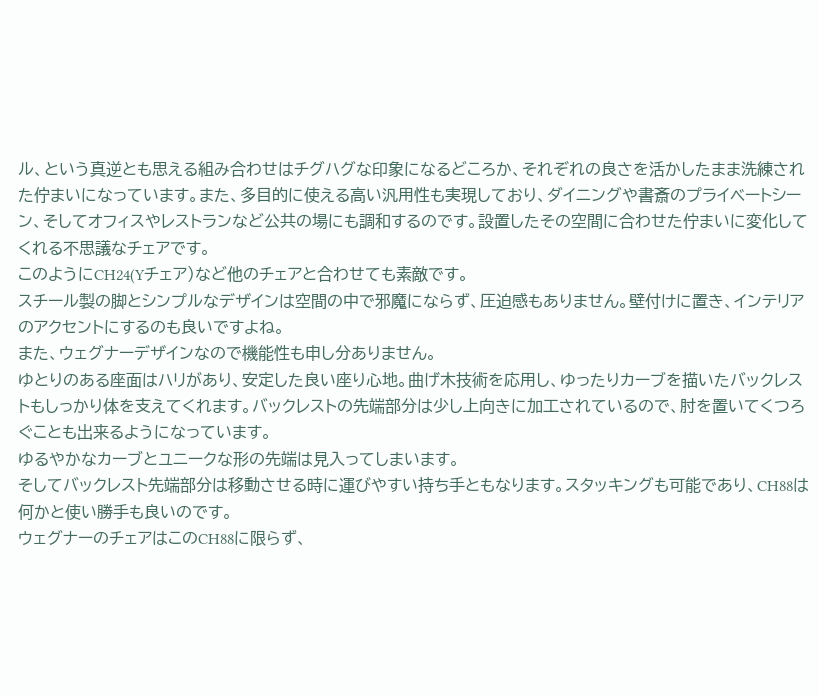ル、という真逆とも思える組み合わせはチグハグな印象になるどころか、それぞれの良さを活かしたまま洗練された佇まいになっています。また、多目的に使える高い汎用性も実現しており、ダイニングや書斎のプライベートシーン、そしてオフィスやレストランなど公共の場にも調和するのです。設置したその空間に合わせた佇まいに変化してくれる不思議なチェアです。
このようにCH24(Yチェア)など他のチェアと合わせても素敵です。
スチール製の脚とシンプルなデザインは空間の中で邪魔にならず、圧迫感もありません。壁付けに置き、インテリアのアクセントにするのも良いですよね。
また、ウェグナーデザインなので機能性も申し分ありません。
ゆとりのある座面はハリがあり、安定した良い座り心地。曲げ木技術を応用し、ゆったりカーブを描いたバックレストもしっかり体を支えてくれます。バックレストの先端部分は少し上向きに加工されているので、肘を置いてくつろぐことも出来るようになっています。
ゆるやかなカーブとユニークな形の先端は見入ってしまいます。
そしてバックレスト先端部分は移動させる時に運びやすい持ち手ともなります。スタッキングも可能であり、CH88は何かと使い勝手も良いのです。
ウェグナーのチェアはこのCH88に限らず、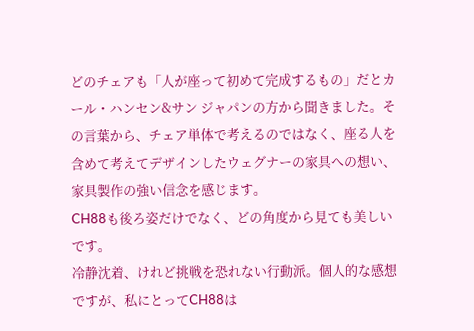どのチェアも「人が座って初めて完成するもの」だとカール・ハンセン&サン ジャパンの方から聞きました。その言葉から、チェア単体で考えるのではなく、座る人を含めて考えてデザインしたウェグナーの家具への想い、家具製作の強い信念を感じます。
CH88も後ろ姿だけでなく、どの角度から見ても美しいです。
冷静沈着、けれど挑戦を恐れない行動派。個人的な感想ですが、私にとってCH88は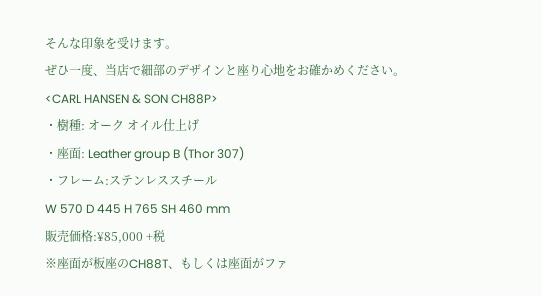そんな印象を受けます。
ぜひ一度、当店で細部のデザインと座り心地をお確かめください。
<CARL HANSEN & SON CH88P>
・樹種: オーク オイル仕上げ
・座面: Leather group B (Thor 307)
・フレーム:ステンレススチール
W 570 D 445 H 765 SH 460 mm
販売価格:¥85,000 +税
※座面が板座のCH88T、もしくは座面がファ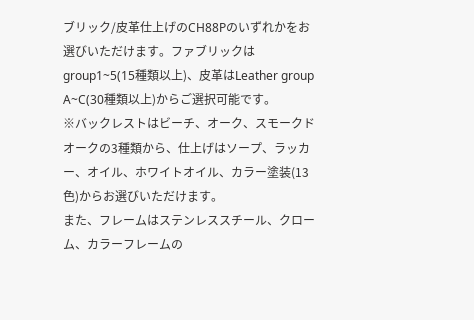ブリック/皮革仕上げのCH88Pのいずれかをお選びいただけます。ファブリックはgroup1~5(15種類以上)、皮革はLeather group A~C(30種類以上)からご選択可能です。
※バックレストはビーチ、オーク、スモークドオークの3種類から、仕上げはソープ、ラッカー、オイル、ホワイトオイル、カラー塗装(13色)からお選びいただけます。
また、フレームはステンレススチール、クローム、カラーフレームの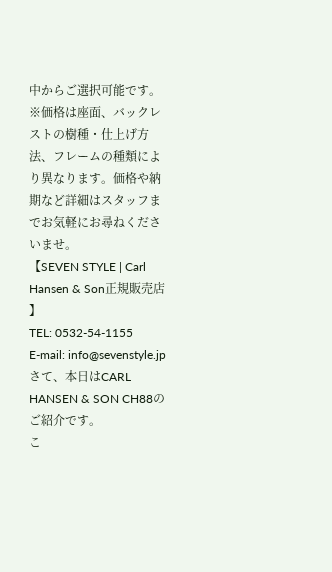中からご選択可能です。
※価格は座面、バックレストの樹種・仕上げ方法、フレームの種類により異なります。価格や納期など詳細はスタッフまでお気軽にお尋ねくださいませ。
【SEVEN STYLE | Carl Hansen & Son正規販売店 】
TEL: 0532-54-1155
E-mail: info@sevenstyle.jp
さて、本日はCARL HANSEN & SON CH88のご紹介です。
こ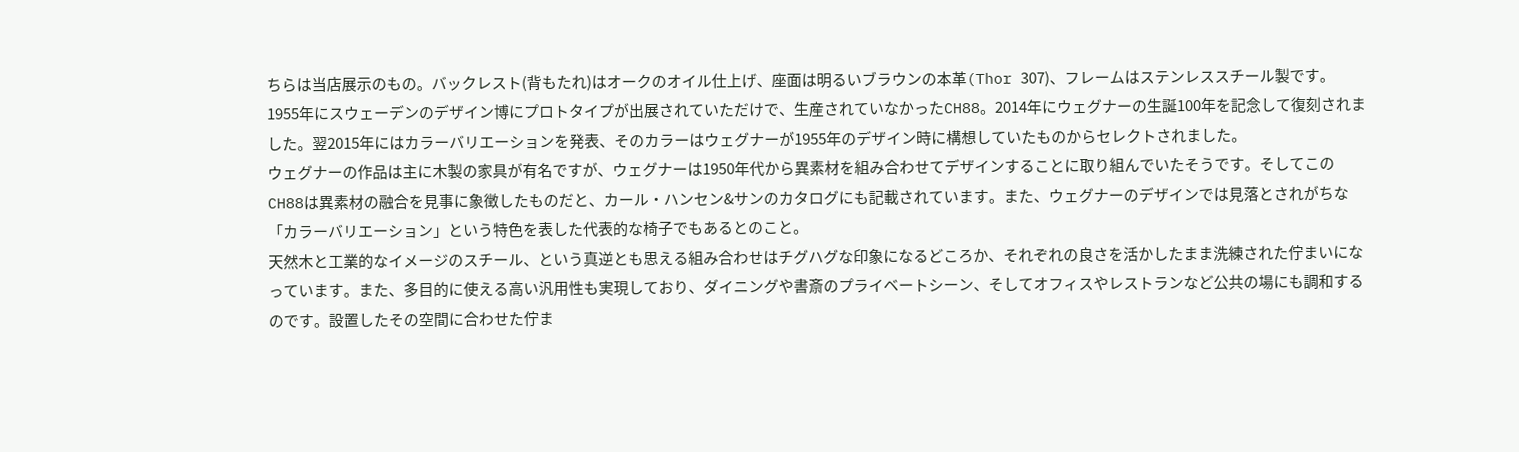ちらは当店展示のもの。バックレスト(背もたれ)はオークのオイル仕上げ、座面は明るいブラウンの本革(Thor 307)、フレームはステンレススチール製です。
1955年にスウェーデンのデザイン博にプロトタイプが出展されていただけで、生産されていなかったCH88。2014年にウェグナーの生誕100年を記念して復刻されました。翌2015年にはカラーバリエーションを発表、そのカラーはウェグナーが1955年のデザイン時に構想していたものからセレクトされました。
ウェグナーの作品は主に木製の家具が有名ですが、ウェグナーは1950年代から異素材を組み合わせてデザインすることに取り組んでいたそうです。そしてこのCH88は異素材の融合を見事に象徴したものだと、カール・ハンセン&サンのカタログにも記載されています。また、ウェグナーのデザインでは見落とされがちな「カラーバリエーション」という特色を表した代表的な椅子でもあるとのこと。
天然木と工業的なイメージのスチール、という真逆とも思える組み合わせはチグハグな印象になるどころか、それぞれの良さを活かしたまま洗練された佇まいになっています。また、多目的に使える高い汎用性も実現しており、ダイニングや書斎のプライベートシーン、そしてオフィスやレストランなど公共の場にも調和するのです。設置したその空間に合わせた佇ま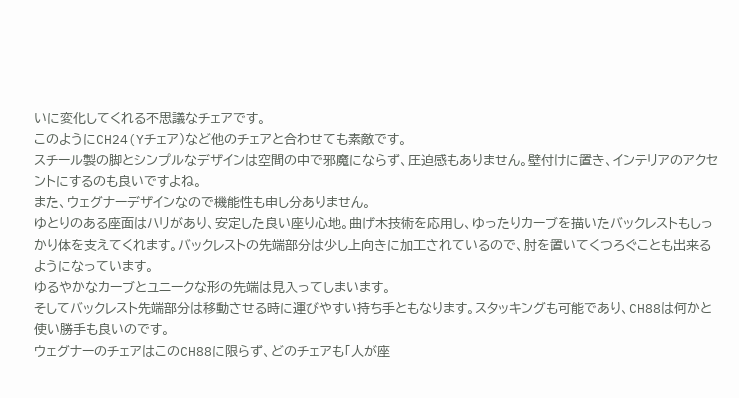いに変化してくれる不思議なチェアです。
このようにCH24(Yチェア)など他のチェアと合わせても素敵です。
スチール製の脚とシンプルなデザインは空間の中で邪魔にならず、圧迫感もありません。壁付けに置き、インテリアのアクセントにするのも良いですよね。
また、ウェグナーデザインなので機能性も申し分ありません。
ゆとりのある座面はハリがあり、安定した良い座り心地。曲げ木技術を応用し、ゆったりカーブを描いたバックレストもしっかり体を支えてくれます。バックレストの先端部分は少し上向きに加工されているので、肘を置いてくつろぐことも出来るようになっています。
ゆるやかなカーブとユニークな形の先端は見入ってしまいます。
そしてバックレスト先端部分は移動させる時に運びやすい持ち手ともなります。スタッキングも可能であり、CH88は何かと使い勝手も良いのです。
ウェグナーのチェアはこのCH88に限らず、どのチェアも「人が座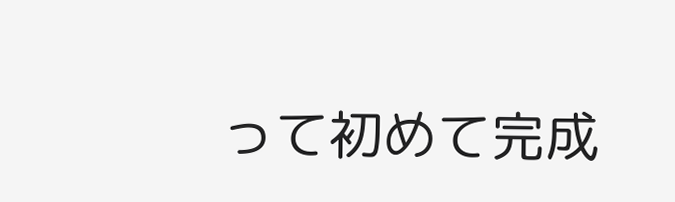って初めて完成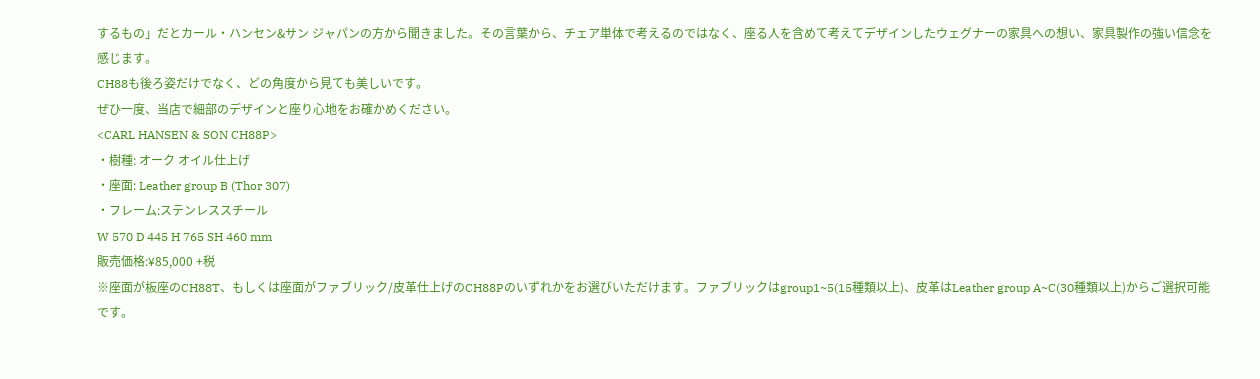するもの」だとカール・ハンセン&サン ジャパンの方から聞きました。その言葉から、チェア単体で考えるのではなく、座る人を含めて考えてデザインしたウェグナーの家具への想い、家具製作の強い信念を感じます。
CH88も後ろ姿だけでなく、どの角度から見ても美しいです。
ぜひ一度、当店で細部のデザインと座り心地をお確かめください。
<CARL HANSEN & SON CH88P>
・樹種: オーク オイル仕上げ
・座面: Leather group B (Thor 307)
・フレーム:ステンレススチール
W 570 D 445 H 765 SH 460 mm
販売価格:¥85,000 +税
※座面が板座のCH88T、もしくは座面がファブリック/皮革仕上げのCH88Pのいずれかをお選びいただけます。ファブリックはgroup1~5(15種類以上)、皮革はLeather group A~C(30種類以上)からご選択可能です。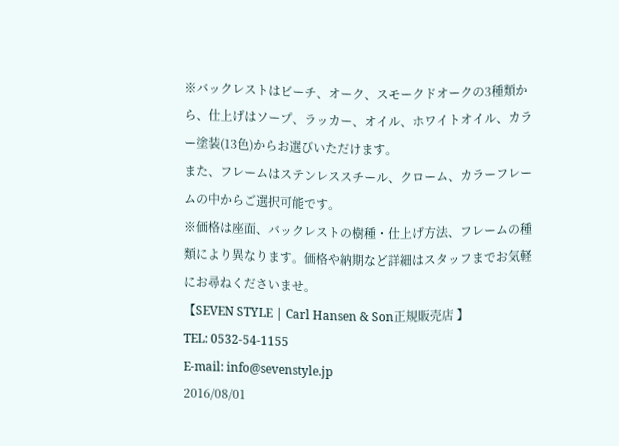※バックレストはビーチ、オーク、スモークドオークの3種類から、仕上げはソープ、ラッカー、オイル、ホワイトオイル、カラー塗装(13色)からお選びいただけます。
また、フレームはステンレススチール、クローム、カラーフレームの中からご選択可能です。
※価格は座面、バックレストの樹種・仕上げ方法、フレームの種類により異なります。価格や納期など詳細はスタッフまでお気軽にお尋ねくださいませ。
【SEVEN STYLE | Carl Hansen & Son正規販売店 】
TEL: 0532-54-1155
E-mail: info@sevenstyle.jp
2016/08/01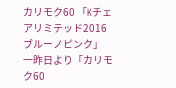カリモク60 「Kチェアリミテッド2016 ブルーノピンク」
一昨日より「カリモク60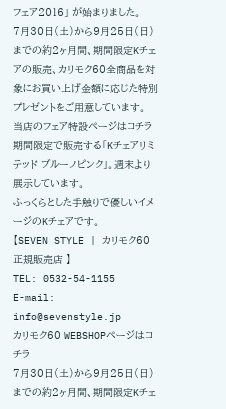フェア2016」 が始まりました。
7月30日(土)から9月25日(日)までの約2ヶ月間、期間限定Kチェアの販売、カリモク60全商品を対象にお買い上げ金額に応じた特別プレゼントをご用意しています。
当店のフェア特設ページはコチラ
期間限定で販売する「Kチェアリミテッド ブルーノピンク」。週末より展示しています。
ふっくらとした手触りで優しいイメージのKチェアです。
【SEVEN STYLE | カリモク60正規販売店 】
TEL: 0532-54-1155
E-mail: info@sevenstyle.jp
カリモク60 WEBSHOPページはコチラ
7月30日(土)から9月25日(日)までの約2ヶ月間、期間限定Kチェ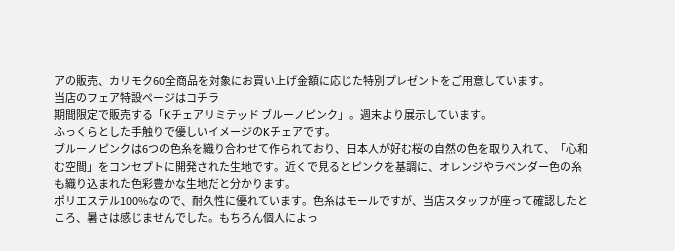アの販売、カリモク60全商品を対象にお買い上げ金額に応じた特別プレゼントをご用意しています。
当店のフェア特設ページはコチラ
期間限定で販売する「Kチェアリミテッド ブルーノピンク」。週末より展示しています。
ふっくらとした手触りで優しいイメージのKチェアです。
ブルーノピンクは6つの色糸を織り合わせて作られており、日本人が好む桜の自然の色を取り入れて、「心和む空間」をコンセプトに開発された生地です。近くで見るとピンクを基調に、オレンジやラベンダー色の糸も織り込まれた色彩豊かな生地だと分かります。
ポリエステル100%なので、耐久性に優れています。色糸はモールですが、当店スタッフが座って確認したところ、暑さは感じませんでした。もちろん個人によっ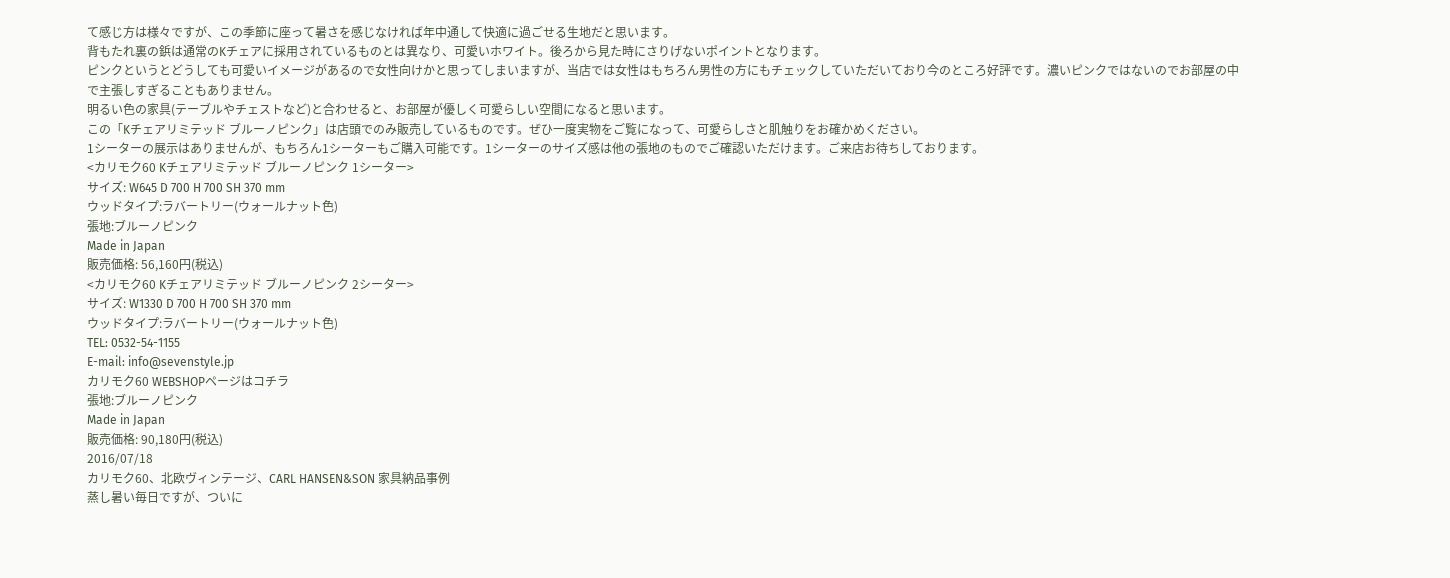て感じ方は様々ですが、この季節に座って暑さを感じなければ年中通して快適に過ごせる生地だと思います。
背もたれ裏の鋲は通常のKチェアに採用されているものとは異なり、可愛いホワイト。後ろから見た時にさりげないポイントとなります。
ピンクというとどうしても可愛いイメージがあるので女性向けかと思ってしまいますが、当店では女性はもちろん男性の方にもチェックしていただいており今のところ好評です。濃いピンクではないのでお部屋の中で主張しすぎることもありません。
明るい色の家具(テーブルやチェストなど)と合わせると、お部屋が優しく可愛らしい空間になると思います。
この「Kチェアリミテッド ブルーノピンク」は店頭でのみ販売しているものです。ぜひ一度実物をご覧になって、可愛らしさと肌触りをお確かめください。
1シーターの展示はありませんが、もちろん1シーターもご購入可能です。1シーターのサイズ感は他の張地のものでご確認いただけます。ご来店お待ちしております。
<カリモク60 Kチェアリミテッド ブルーノピンク 1シーター>
サイズ: W645 D 700 H 700 SH 370 mm
ウッドタイプ:ラバートリー(ウォールナット色)
張地:ブルーノピンク
Made in Japan
販売価格: 56,160円(税込)
<カリモク60 Kチェアリミテッド ブルーノピンク 2シーター>
サイズ: W1330 D 700 H 700 SH 370 mm
ウッドタイプ:ラバートリー(ウォールナット色)
TEL: 0532-54-1155
E-mail: info@sevenstyle.jp
カリモク60 WEBSHOPページはコチラ
張地:ブルーノピンク
Made in Japan
販売価格: 90,180円(税込)
2016/07/18
カリモク60、北欧ヴィンテージ、CARL HANSEN&SON 家具納品事例
蒸し暑い毎日ですが、ついに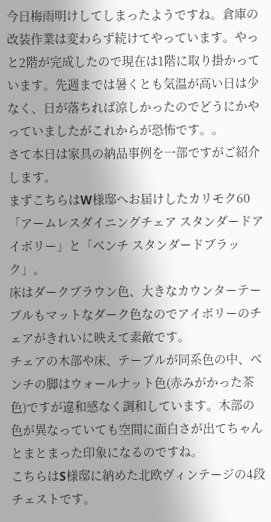今日梅雨明けしてしまったようですね。倉庫の改装作業は変わらず続けてやっています。やっと2階が完成したので現在は1階に取り掛かっています。先週までは暑くとも気温が高い日は少なく、日が落ちれば涼しかったのでどうにかやっていましたがこれからが恐怖です。。
さて本日は家具の納品事例を一部ですがご紹介します。
まずこちらはW様邸へお届けしたカリモク60 「アームレスダイニングチェア スタンダードアイボリー」と「ベンチ スタンダードブラック」。
床はダークブラウン色、大きなカウンターテーブルもマットなダーク色なのでアイボリーのチェアがきれいに映えて素敵です。
チェアの木部や床、テーブルが同系色の中、ベンチの脚はウォールナット色(赤みがかった茶色)ですが違和感なく調和しています。木部の色が異なっていても空間に面白さが出てちゃんとまとまった印象になるのですね。
こちらはS様邸に納めた北欧ヴィンテージの4段チェストです。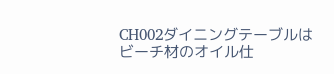CH002ダイニングテーブルはビーチ材のオイル仕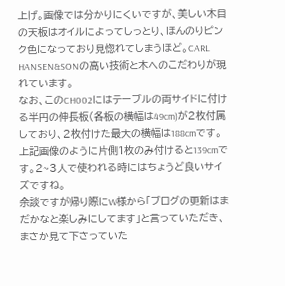上げ。画像では分かりにくいですが、美しい木目の天板はオイルによってしっとり、ほんのりピンク色になっており見惚れてしまうほど。CARL HANSEN&SONの高い技術と木へのこだわりが現れています。
なお、このCH002にはテーブルの両サイドに付ける半円の伸長板(各板の横幅は49cm)が2枚付属しており、2枚付けた最大の横幅は188cmです。上記画像のように片側1枚のみ付けると139cmです。2~3人で使われる時にはちょうど良いサイズですね。
余談ですが帰り際にW様から「ブログの更新はまだかなと楽しみにしてます」と言っていただき、まさか見て下さっていた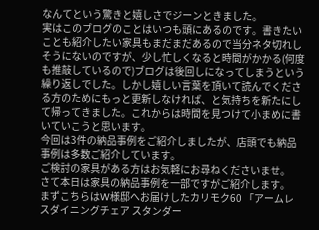なんてという驚きと嬉しさでジーンときました。
実はこのブログのことはいつも頭にあるのです。書きたいことも紹介したい家具もまだまだあるので当分ネタ切れしそうにないのですが、少し忙しくなると時間がかかる(何度も推敲しているので)ブログは後回しになってしまうという繰り返しでした。しかし嬉しい言葉を頂いて読んでくださる方のためにもっと更新しなければ、と気持ちを新たにして帰ってきました。これからは時間を見つけて小まめに書いていこうと思います。
今回は3件の納品事例をご紹介しましたが、店頭でも納品事例は多数ご紹介しています。
ご検討の家具がある方はお気軽にお尋ねくださいませ。
さて本日は家具の納品事例を一部ですがご紹介します。
まずこちらはW様邸へお届けしたカリモク60 「アームレスダイニングチェア スタンダー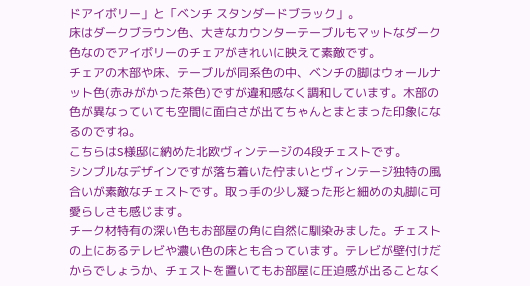ドアイボリー」と「ベンチ スタンダードブラック」。
床はダークブラウン色、大きなカウンターテーブルもマットなダーク色なのでアイボリーのチェアがきれいに映えて素敵です。
チェアの木部や床、テーブルが同系色の中、ベンチの脚はウォールナット色(赤みがかった茶色)ですが違和感なく調和しています。木部の色が異なっていても空間に面白さが出てちゃんとまとまった印象になるのですね。
こちらはS様邸に納めた北欧ヴィンテージの4段チェストです。
シンプルなデザインですが落ち着いた佇まいとヴィンテージ独特の風合いが素敵なチェストです。取っ手の少し凝った形と細めの丸脚に可愛らしさも感じます。
チーク材特有の深い色もお部屋の角に自然に馴染みました。チェストの上にあるテレビや濃い色の床とも合っています。テレビが壁付けだからでしょうか、チェストを置いてもお部屋に圧迫感が出ることなく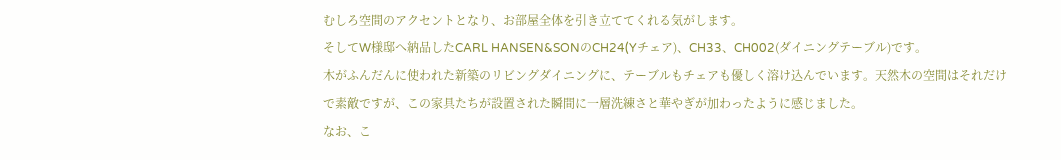むしろ空間のアクセントとなり、お部屋全体を引き立ててくれる気がします。
そしてW様邸へ納品したCARL HANSEN&SONのCH24(Yチェア)、CH33、CH002(ダイニングテーブル)です。
木がふんだんに使われた新築のリビングダイニングに、テーブルもチェアも優しく溶け込んでいます。天然木の空間はそれだけで素敵ですが、この家具たちが設置された瞬間に一層洗練さと華やぎが加わったように感じました。
なお、こ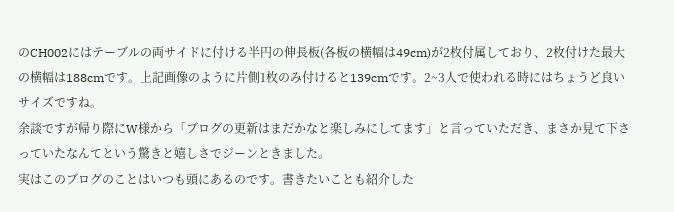のCH002にはテーブルの両サイドに付ける半円の伸長板(各板の横幅は49cm)が2枚付属しており、2枚付けた最大の横幅は188cmです。上記画像のように片側1枚のみ付けると139cmです。2~3人で使われる時にはちょうど良いサイズですね。
余談ですが帰り際にW様から「ブログの更新はまだかなと楽しみにしてます」と言っていただき、まさか見て下さっていたなんてという驚きと嬉しさでジーンときました。
実はこのブログのことはいつも頭にあるのです。書きたいことも紹介した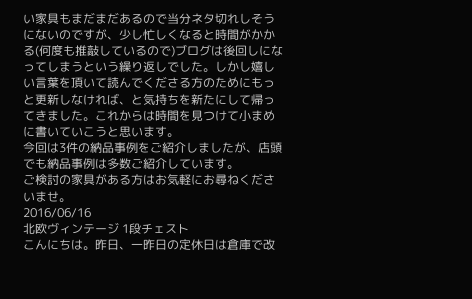い家具もまだまだあるので当分ネタ切れしそうにないのですが、少し忙しくなると時間がかかる(何度も推敲しているので)ブログは後回しになってしまうという繰り返しでした。しかし嬉しい言葉を頂いて読んでくださる方のためにもっと更新しなければ、と気持ちを新たにして帰ってきました。これからは時間を見つけて小まめに書いていこうと思います。
今回は3件の納品事例をご紹介しましたが、店頭でも納品事例は多数ご紹介しています。
ご検討の家具がある方はお気軽にお尋ねくださいませ。
2016/06/16
北欧ヴィンテージ 1段チェスト
こんにちは。昨日、一昨日の定休日は倉庫で改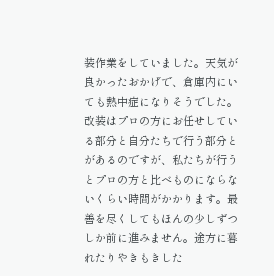装作業をしていました。天気が良かったおかげで、倉庫内にいても熱中症になりそうでした。改装はプロの方にお任せしている部分と自分たちで行う部分とがあるのですが、私たちが行うとプロの方と比べものにならないくらい時間がかかります。最善を尽くしてもほんの少しずつしか前に進みません。途方に暮れたりやきもきした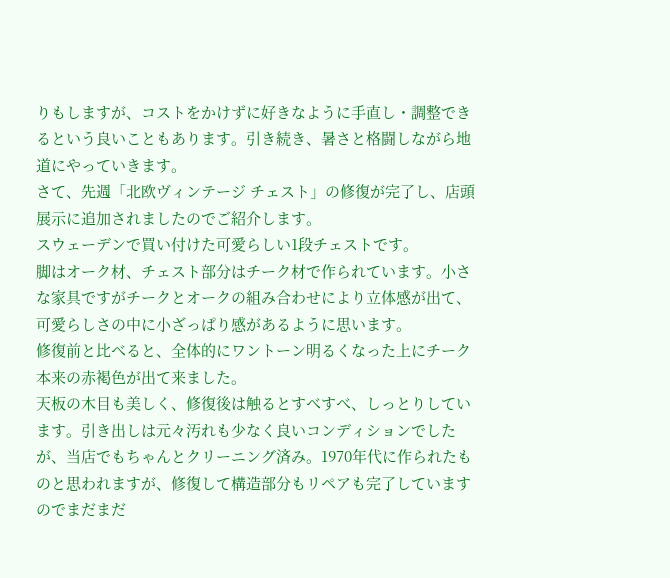りもしますが、コストをかけずに好きなように手直し・調整できるという良いこともあります。引き続き、暑さと格闘しながら地道にやっていきます。
さて、先週「北欧ヴィンテージ チェスト」の修復が完了し、店頭展示に追加されましたのでご紹介します。
スウェーデンで買い付けた可愛らしい1段チェストです。
脚はオーク材、チェスト部分はチーク材で作られています。小さな家具ですがチークとオークの組み合わせにより立体感が出て、可愛らしさの中に小ざっぱり感があるように思います。
修復前と比べると、全体的にワントーン明るくなった上にチーク本来の赤褐色が出て来ました。
天板の木目も美しく、修復後は触るとすべすべ、しっとりしています。引き出しは元々汚れも少なく良いコンディションでしたが、当店でもちゃんとクリーニング済み。1970年代に作られたものと思われますが、修復して構造部分もリペアも完了していますのでまだまだ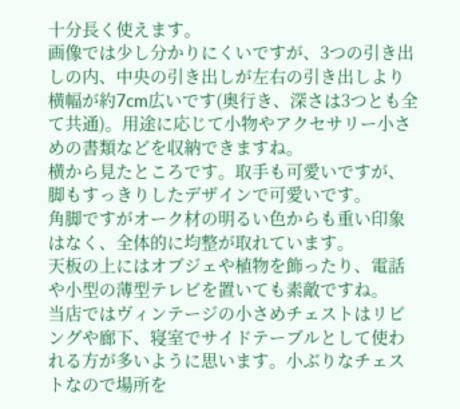十分長く使えます。
画像では少し分かりにくいですが、3つの引き出しの内、中央の引き出しが左右の引き出しより横幅が約7cm広いです(奥行き、深さは3つとも全て共通)。用途に応じて小物やアクセサリー小さめの書類などを収納できますね。
横から見たところです。取手も可愛いですが、脚もすっきりしたデザインで可愛いです。
角脚ですがオーク材の明るい色からも重い印象はなく、全体的に均整が取れています。
天板の上にはオブジェや植物を飾ったり、電話や小型の薄型テレビを置いても素敵ですね。
当店ではヴィンテージの小さめチェストはリビングや廊下、寝室でサイドテーブルとして使われる方が多いように思います。小ぶりなチェストなので場所を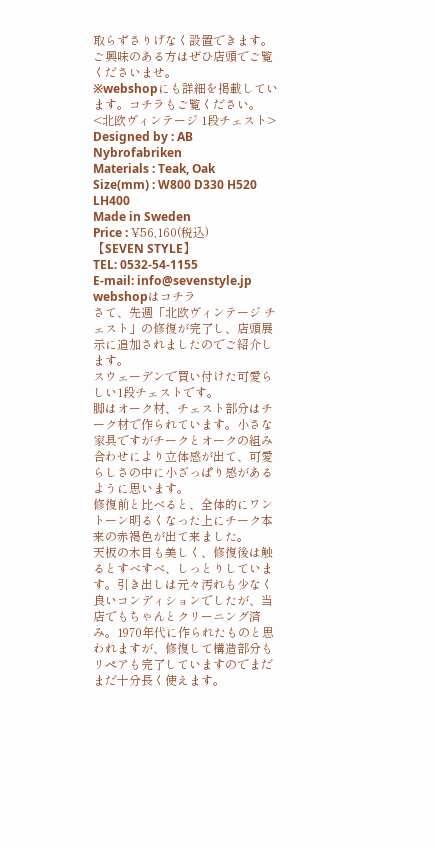取らずさりげなく設置できます。
ご興味のある方はぜひ店頭でご覧くださいませ。
※webshopにも詳細を掲載しています。コチラもご覧ください。
<北欧ヴィンテージ 1段チェスト>
Designed by : AB Nybrofabriken
Materials : Teak, Oak
Size(mm) : W800 D330 H520 LH400
Made in Sweden
Price : ¥56,160(税込)
【SEVEN STYLE】
TEL: 0532-54-1155
E-mail: info@sevenstyle.jp
webshopはコチラ
さて、先週「北欧ヴィンテージ チェスト」の修復が完了し、店頭展示に追加されましたのでご紹介します。
スウェーデンで買い付けた可愛らしい1段チェストです。
脚はオーク材、チェスト部分はチーク材で作られています。小さな家具ですがチークとオークの組み合わせにより立体感が出て、可愛らしさの中に小ざっぱり感があるように思います。
修復前と比べると、全体的にワントーン明るくなった上にチーク本来の赤褐色が出て来ました。
天板の木目も美しく、修復後は触るとすべすべ、しっとりしています。引き出しは元々汚れも少なく良いコンディションでしたが、当店でもちゃんとクリーニング済み。1970年代に作られたものと思われますが、修復して構造部分もリペアも完了していますのでまだまだ十分長く使えます。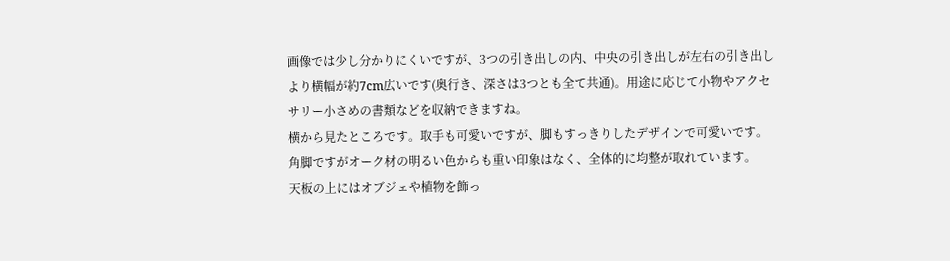画像では少し分かりにくいですが、3つの引き出しの内、中央の引き出しが左右の引き出しより横幅が約7cm広いです(奥行き、深さは3つとも全て共通)。用途に応じて小物やアクセサリー小さめの書類などを収納できますね。
横から見たところです。取手も可愛いですが、脚もすっきりしたデザインで可愛いです。
角脚ですがオーク材の明るい色からも重い印象はなく、全体的に均整が取れています。
天板の上にはオブジェや植物を飾っ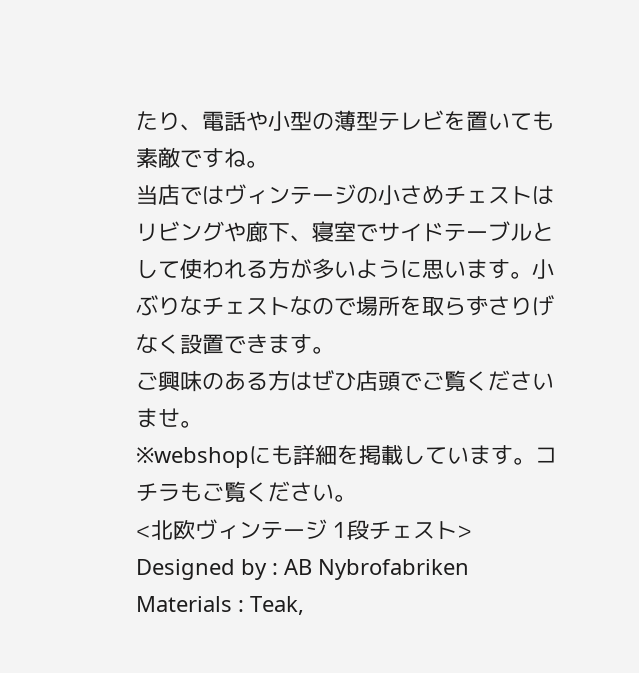たり、電話や小型の薄型テレビを置いても素敵ですね。
当店ではヴィンテージの小さめチェストはリビングや廊下、寝室でサイドテーブルとして使われる方が多いように思います。小ぶりなチェストなので場所を取らずさりげなく設置できます。
ご興味のある方はぜひ店頭でご覧くださいませ。
※webshopにも詳細を掲載しています。コチラもご覧ください。
<北欧ヴィンテージ 1段チェスト>
Designed by : AB Nybrofabriken
Materials : Teak,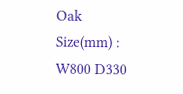Oak
Size(mm) : W800 D330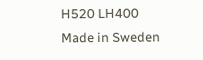H520 LH400
Made in Sweden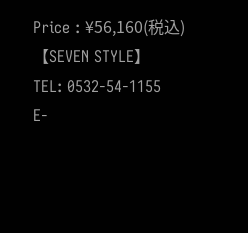Price : ¥56,160(税込)
【SEVEN STYLE】
TEL: 0532-54-1155
E-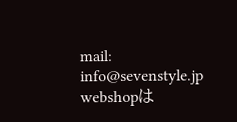mail: info@sevenstyle.jp
webshopは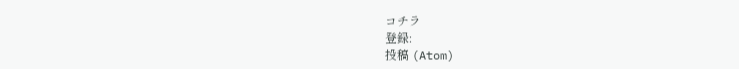コチラ
登録:
投稿 (Atom)